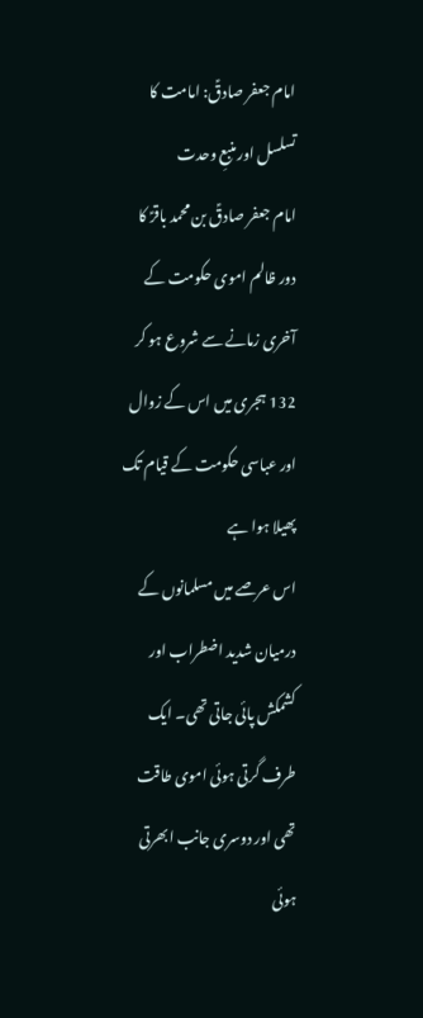امام جعفر صادقؑ: امامت کا تسلسل اور منبعِ وحدت
امام جعفر صادقؑ بن محمد باقرؑ کا دور ظالم اموی حکومت کے آخری زمانے سے شروع ہو کر 132 ہجری میں اس کے زوال اور عباسی حکومت کے قیام تک پھیلا ہوا ہے
اس عرصے میں مسلمانوں کے درمیان شدید اضطراب اور کشمکش پائی جاتی تھی۔ ایک طرف گرتی ہوئی اموی طاقت تھی اور دوسری جانب ابھرتی ہوئی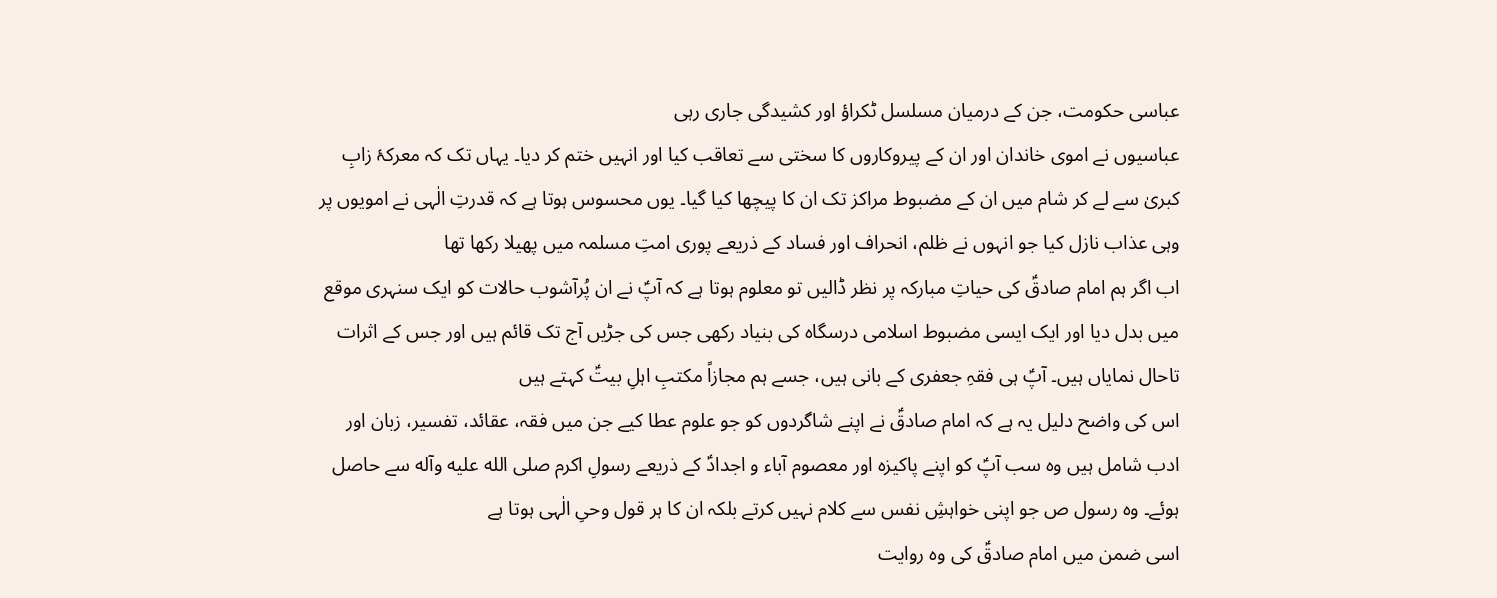عباسی حکومت، جن کے درمیان مسلسل ٹکراؤ اور کشیدگی جاری رہی
عباسیوں نے اموی خاندان اور ان کے پیروکاروں کا سختی سے تعاقب کیا اور انہیں ختم کر دیا۔ یہاں تک کہ معرکۂ زابِ کبریٰ سے لے کر شام میں ان کے مضبوط مراکز تک ان کا پیچھا کیا گیا۔ یوں محسوس ہوتا ہے کہ قدرتِ الٰہی نے امویوں پر وہی عذاب نازل کیا جو انہوں نے ظلم، انحراف اور فساد کے ذریعے پوری امتِ مسلمہ میں پھیلا رکھا تھا
اب اگر ہم امام صادقؑ کی حیاتِ مبارکہ پر نظر ڈالیں تو معلوم ہوتا ہے کہ آپؑ نے ان پُرآشوب حالات کو ایک سنہری موقع میں بدل دیا اور ایک ایسی مضبوط اسلامی درسگاہ کی بنیاد رکھی جس کی جڑیں آج تک قائم ہیں اور جس کے اثرات تاحال نمایاں ہیں۔ آپؑ ہی فقہِ جعفری کے بانی ہیں، جسے ہم مجازاً مکتبِ اہلِ بیتؑ کہتے ہیں
اس کی واضح دلیل یہ ہے کہ امام صادقؑ نے اپنے شاگردوں کو جو علوم عطا کیے جن میں فقہ، عقائد، تفسیر، زبان اور ادب شامل ہیں وہ سب آپؑ کو اپنے پاکیزہ اور معصوم آباء و اجدادؑ کے ذریعے رسولِ اکرم صلى الله عليه وآله سے حاصل ہوئے۔ وہ رسول ص جو اپنی خواہشِ نفس سے کلام نہیں کرتے بلکہ ان کا ہر قول وحیِ الٰہی ہوتا ہے
اسی ضمن میں امام صادقؑ کی وہ روایت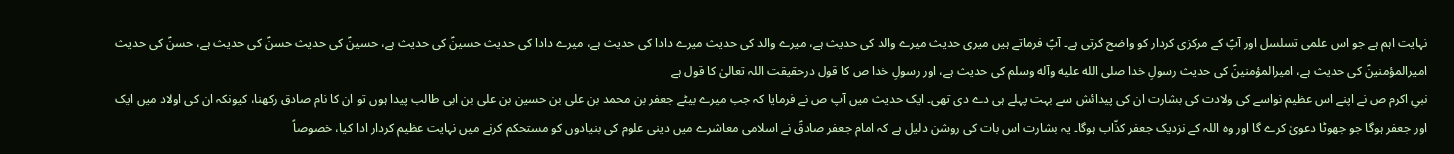نہایت اہم ہے جو اس علمی تسلسل اور آپؑ کے مرکزی کردار کو واضح کرتی ہے۔ آپؑ فرماتے ہیں میری حدیث میرے والد کی حدیث ہے، میرے والد کی حدیث میرے دادا کی حدیث ہے، میرے دادا کی حدیث حسینؑ کی حدیث ہے، حسینؑ کی حدیث حسنؑ کی حدیث ہے، حسنؑ کی حدیث امیرالمؤمنینؑ کی حدیث ہے، امیرالمؤمنینؑ کی حدیث رسولِ خدا صلى الله عليه وآله وسلم کی حدیث ہے، اور رسولِ خدا ص کا قول درحقیقت اللہ تعالیٰ کا قول ہے
نبیِ اکرم ص نے اپنے اس عظیم نواسے کی ولادت کی بشارت ان کی پیدائش سے بہت پہلے ہی دے دی تھی۔ ایک حدیث میں آپ ص نے فرمایا کہ جب میرے بیٹے جعفر بن محمد بن علی بن حسین بن علی بن ابی طالب پیدا ہوں تو ان کا نام صادق رکھنا، کیونکہ ان کی اولاد میں ایک اور جعفر ہوگا جو جھوٹا دعویٰ کرے گا اور وہ اللہ کے نزدیک جعفر کذّاب ہوگا۔ یہ بشارت اس بات کی روشن دلیل ہے کہ امام جعفر صادقؑ نے اسلامی معاشرے میں دینی علوم کی بنیادوں کو مستحکم کرنے میں نہایت عظیم کردار ادا کیا، خصوصاً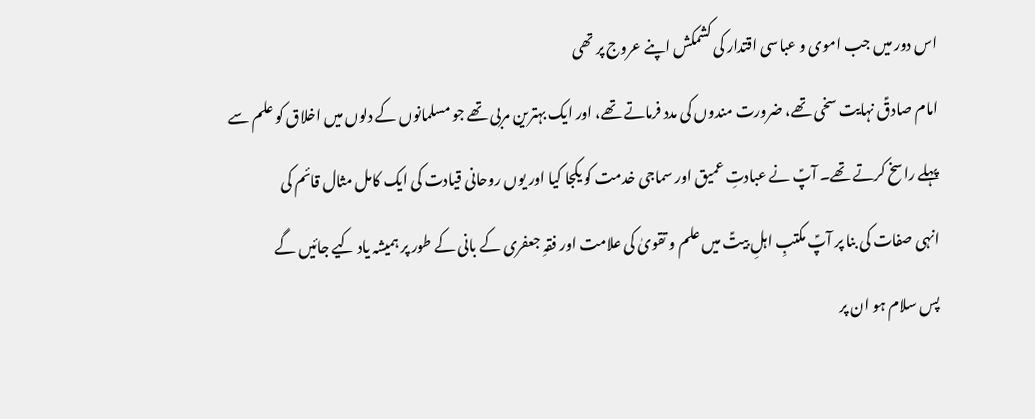اس دور میں جب اموی و عباسی اقتدار کی کشمکش اپنے عروج پر تھی
امام صادقؑ نہایت سخی تھے، ضرورت مندوں کی مدد فرماتے تھے، اور ایک بہترین مربی تھے جو مسلمانوں کے دلوں میں اخلاق کو علم سے پہلے راسخ کرتے تھے۔ آپؑ نے عبادتِ عمیق اور سماجی خدمت کو یکجا کیا اور یوں روحانی قیادت کی ایک کامل مثال قائم کی
انہی صفات کی بنا پر آپؑ مکتبِ اہلِ بیتؑ میں علم و تقویٰ کی علامت اور فقہِ جعفری کے بانی کے طور پر ہمیشہ یاد کیے جائیں گے
پس سلام ہو ان پر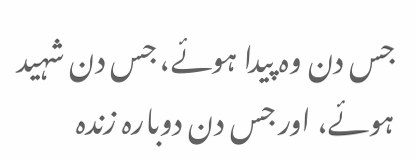جس دن وہ پیدا ہوئے، جس دن شہید ہوئے، اور جس دن دوبارہ زندہ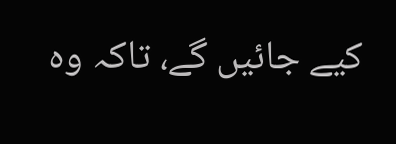کیے جائیں گے، تاکہ وہ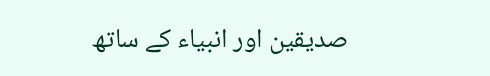صدیقین اور انبیاء کے ساتھ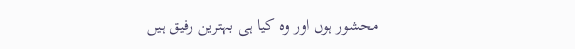محشور ہوں اور وہ کیا ہی بہترین رفیق ہیں